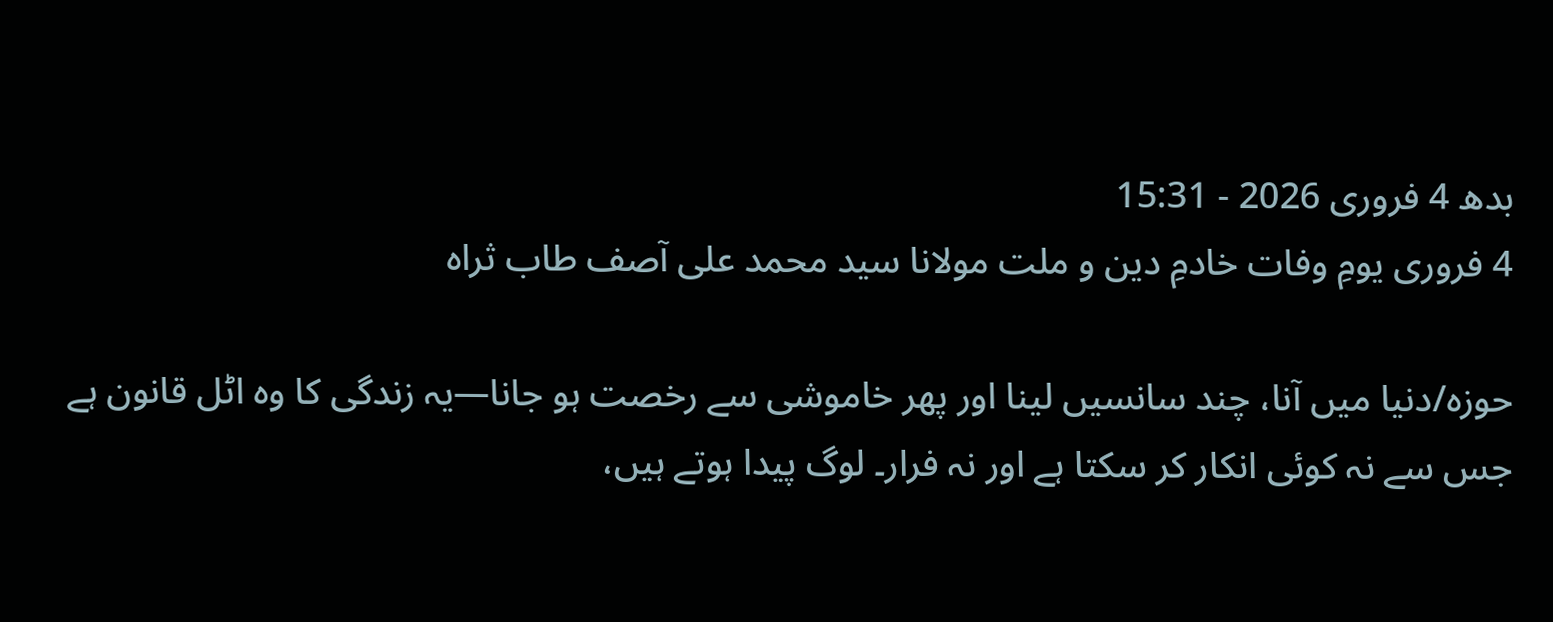بدھ 4 فروری 2026 - 15:31
4 فروری یومِ وفات خادمِ دین و ملت مولانا سید محمد علی آصف طاب ثراہ

حوزہ/دنیا میں آنا، چند سانسیں لینا اور پھر خاموشی سے رخصت ہو جانا—یہ زندگی کا وہ اٹل قانون ہے جس سے نہ کوئی انکار کر سکتا ہے اور نہ فرار۔ لوگ پیدا ہوتے ہیں،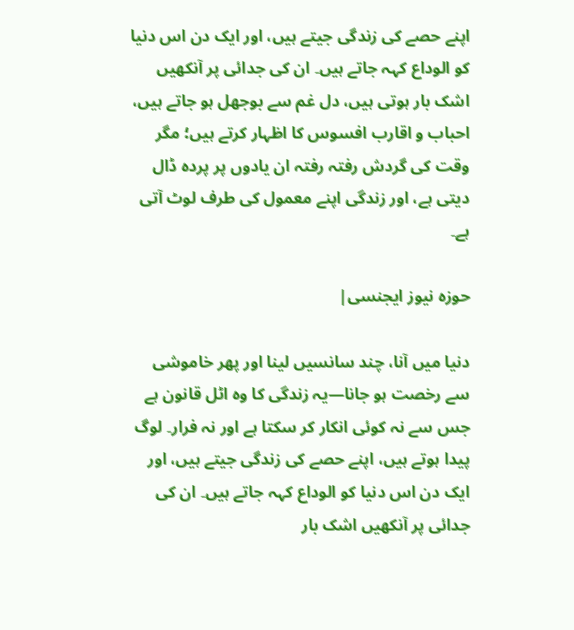اپنے حصے کی زندگی جیتے ہیں، اور ایک دن اس دنیا کو الوداع کہہ جاتے ہیں۔ ان کی جدائی پر آنکھیں اشک بار ہوتی ہیں، دل غم سے بوجھل ہو جاتے ہیں، احباب و اقارب افسوس کا اظہار کرتے ہیں؛ مگر وقت کی گردش رفتہ رفتہ ان یادوں پر پردہ ڈال دیتی ہے، اور زندگی اپنے معمول کی طرف لوٹ آتی ہے۔

حوزہ نیوز ایجنسی|

دنیا میں آنا، چند سانسیں لینا اور پھر خاموشی سے رخصت ہو جانا—یہ زندگی کا وہ اٹل قانون ہے جس سے نہ کوئی انکار کر سکتا ہے اور نہ فرار۔ لوگ پیدا ہوتے ہیں، اپنے حصے کی زندگی جیتے ہیں، اور ایک دن اس دنیا کو الوداع کہہ جاتے ہیں۔ ان کی جدائی پر آنکھیں اشک بار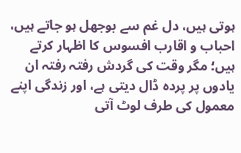ہوتی ہیں، دل غم سے بوجھل ہو جاتے ہیں، احباب و اقارب افسوس کا اظہار کرتے ہیں؛ مگر وقت کی گردش رفتہ رفتہ ان یادوں پر پردہ ڈال دیتی ہے، اور زندگی اپنے معمول کی طرف لوٹ آتی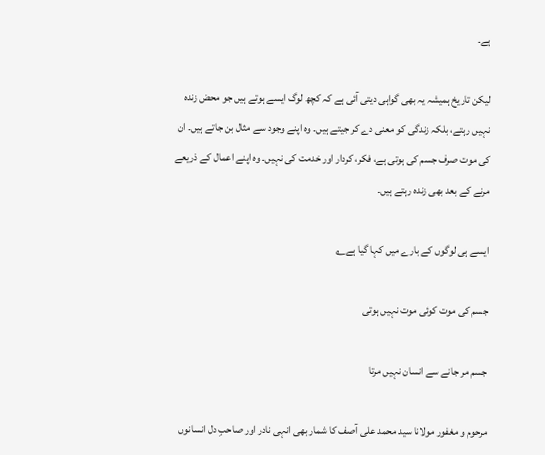ہے۔

لیکن تاریخ ہمیشہ یہ بھی گواہی دیتی آئی ہے کہ کچھ لوگ ایسے ہوتے ہیں جو محض زندہ نہیں رہتے، بلکہ زندگی کو معنی دے کر جیتے ہیں۔ وہ اپنے وجود سے مثال بن جاتے ہیں۔ ان کی موت صرف جسم کی ہوتی ہے، فکر، کردار اور خدمت کی نہیں۔ وہ اپنے اعمال کے ذریعے مرنے کے بعد بھی زندہ رہتے ہیں۔

ایسے ہی لوگوں کے بارے میں کہا گیا ہے؎

جسم کی موت کوئی موت نہیں ہوتی

جسم مر جانے سے انسان نہیں مرتا

مرحوم و مغفور مولانا سید محمد علی آصف کا شمار بھی انہی نادر اور صاحبِ دل انسانوں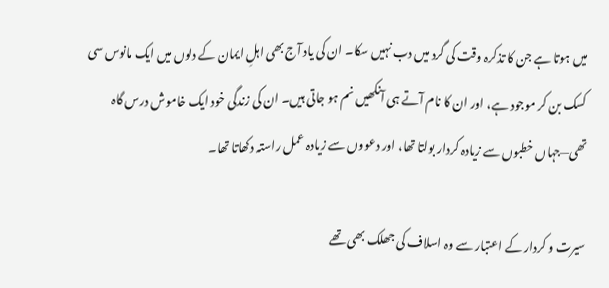میں ہوتا ہے جن کا تذکرہ وقت کی گرد میں دب نہیں سکا۔ ان کی یاد آج بھی اہلِ ایمان کے دلوں میں ایک مانوس سی کسک بن کر موجود ہے، اور ان کا نام آتے ہی آنکھیں نم ہو جاتی ہیں۔ ان کی زندگی خود ایک خاموش درس گاہ تھی—جہاں خطبوں سے زیادہ کردار بولتا تھا، اور دعووں سے زیادہ عمل راستہ دکھاتا تھا۔

سیرت و کردار کے اعتبار سے وہ اسلاف کی جھلک بھی تھے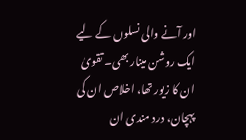اور آنے والی نسلوں کے لیے ایک روشن مینار بھی۔ تقویٰ ان کا زیور تھا، اخلاص ان کی پہچان، درد مندی ان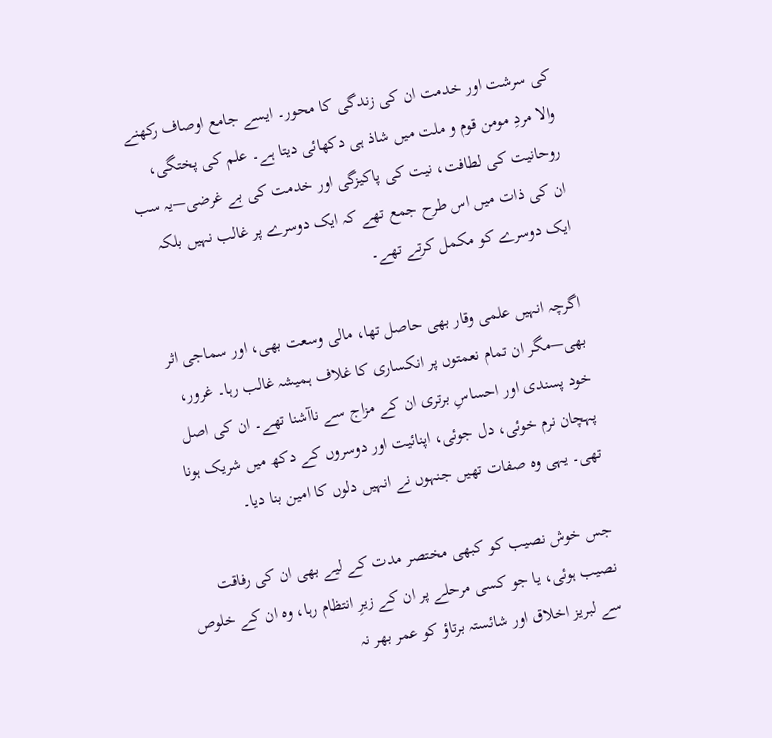کی سرشت اور خدمت ان کی زندگی کا محور۔ ایسے جامع اوصاف رکھنے والا مردِ مومن قوم و ملت میں شاذ ہی دکھائی دیتا ہے۔ علم کی پختگی، روحانیت کی لطافت، نیت کی پاکیزگی اور خدمت کی بے غرضی—یہ سب ان کی ذات میں اس طرح جمع تھے کہ ایک دوسرے پر غالب نہیں بلکہ ایک دوسرے کو مکمل کرتے تھے۔

اگرچہ انہیں علمی وقار بھی حاصل تھا، مالی وسعت بھی، اور سماجی اثر بھی—مگر ان تمام نعمتوں پر انکساری کا غلاف ہمیشہ غالب رہا۔ غرور، خود پسندی اور احساسِ برتری ان کے مزاج سے ناآشنا تھے۔ ان کی اصل پہچان نرم خوئی، دل جوئی، اپنائیت اور دوسروں کے دکھ میں شریک ہونا تھی۔ یہی وہ صفات تھیں جنہوں نے انہیں دلوں کا امین بنا دیا۔

جس خوش نصیب کو کبھی مختصر مدت کے لیے بھی ان کی رفاقت نصیب ہوئی، یا جو کسی مرحلے پر ان کے زیرِ انتظام رہا، وہ ان کے خلوص سے لبریز اخلاق اور شائستہ برتاؤ کو عمر بھر نہ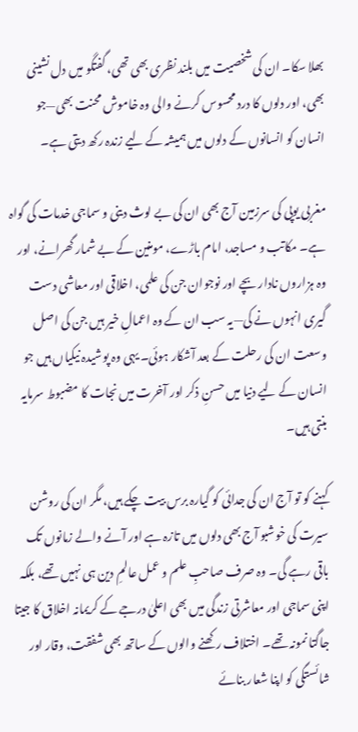بھلا سکا۔ ان کی شخصیت میں بلند نظری بھی تھی، گفتگو میں دل نشینی بھی، اور دلوں کا درد محسوس کرنے والی وہ خاموش محنت بھی—جو انسان کو انسانوں کے دلوں میں ہمیشہ کے لیے زندہ رکھ دیتی ہے۔

مغربی یوپی کی سرزمین آج بھی ان کی بے لوث دینی و سماجی خدمات کی گواہ ہے۔ مکاتب و مساجد، امام باڑے، مومنین کے بے شمار گھرانے، اور وہ ہزاروں نادار بچے اور نوجوان جن کی علمی، اخلاقی اور معاشی دست گیری انہوں نے کی—یہ سب ان کے وہ اعمالِ خیر ہیں جن کی اصل وسعت ان کی رحلت کے بعد آشکار ہوئی۔ یہی وہ پوشیدہ نیکیاں ہیں جو انسان کے لیے دنیا میں حسنِ ذکر اور آخرت میں نجات کا مضبوط سرمایہ بنتی ہیں۔

کہنے کو تو آج ان کی جدائی کو گیارہ برس بیت چکے ہیں، مگر ان کی روشن سیرت کی خوشبو آج بھی دلوں میں تازہ ہے اور آنے والے زمانوں تک باقی رہے گی۔ وہ صرف صاحبِ علم و عمل عالمِ دین ہی نہیں تھے، بلکہ اپنی سماجی اور معاشرتی زندگی میں بھی اعلیٰ درجے کے کریمانہ اخلاق کا جیتا جاگتا نمونہ تھے۔ اختلاف رکھنے والوں کے ساتھ بھی شفقت، وقار اور شائستگی کو اپنا شعار بنائے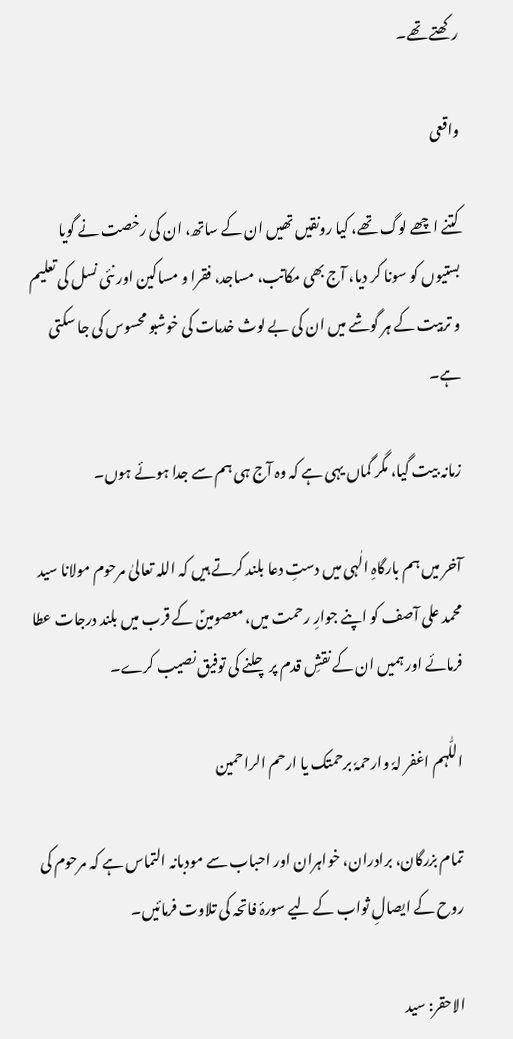رکھتے تھے۔

واقعی

کتنے اچھے لوگ تھے، کیا رونقیں تھیں ان کے ساتھ، ان کی رخصت نے گویا بستیوں کو سونا کر دیا، آج بھی مکاتب، مساجد، فقرا و مساکین اور نئی نسل کی تعلیم و تربیت کے ہر گوشے میں ان کی بے لوث خدمات کی خوشبو محسوس کی جا سکتی ہے۔

زمانہ بیت گیا، مگر گماں یہی ہے کہ وہ آج ہی ہم سے جدا ہوئے ہوں۔

آخر میں ہم بارگاہِ الٰہی میں دستِ دعا بلند کرتے ہیں کہ اللہ تعالیٰ مرحوم مولانا سید محمد علی آصف کو اپنے جوارِ رحمت میں، معصومینؑ کے قرب میں بلند درجات عطا فرمائے اور ہمیں ان کے نقشِ قدم پر چلنے کی توفیق نصیب کرے۔

اللّٰہم اغفر لہٗ وارحمہٗ برحمتک یا ارحم الراحمین

تمام بزرگان، برادران، خواہران اور احباب سے مودبانہ التماس ہے کہ مرحوم کی روح کے ایصالِ ثواب کے لیے سورۂ فاتحہ کی تلاوت فرمائیں۔

الاحقر: سید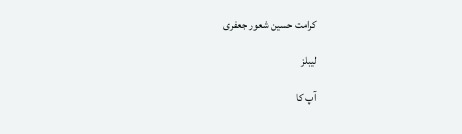کرامت حسین شعور جعفری

لیبلز

آپ کا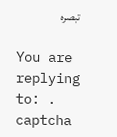تبصرہ

You are replying to: .
captcha